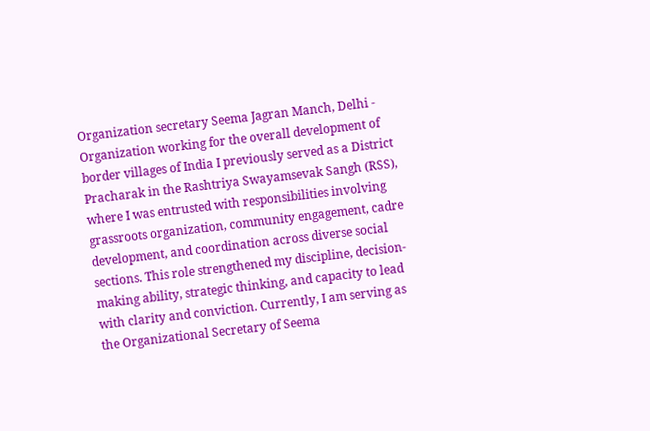Organization secretary Seema Jagran Manch, Delhi - Organization working for the overall development of border villages of India I previously served as a District Pracharak in the Rashtriya Swayamsevak Sangh (RSS), where I was entrusted with responsibilities involving grassroots organization, community engagement, cadre development, and coordination across diverse social sections. This role strengthened my discipline, decision-making ability, strategic thinking, and capacity to lead with clarity and conviction. Currently, I am serving as the Organizational Secretary of Seema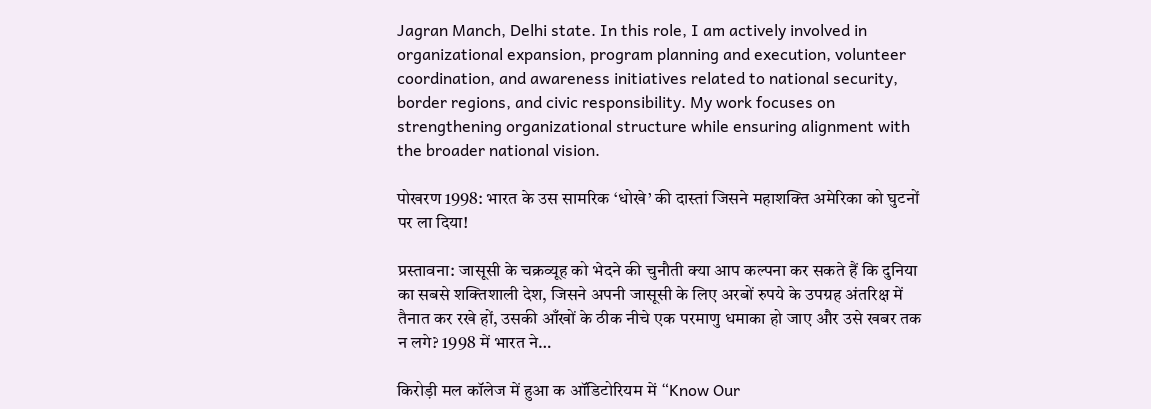Jagran Manch, Delhi state. In this role, I am actively involved in organizational expansion, program planning and execution, volunteer coordination, and awareness initiatives related to national security, border regions, and civic responsibility. My work focuses on strengthening organizational structure while ensuring alignment with the broader national vision.

पोखरण 1998: भारत के उस सामरिक ‘धोखे’ की दास्तां जिसने महाशक्ति अमेरिका को घुटनों पर ला दिया!

प्रस्तावना: जासूसी के चक्रव्यूह को भेदने की चुनौती क्या आप कल्पना कर सकते हैं कि दुनिया का सबसे शक्तिशाली देश, जिसने अपनी जासूसी के लिए अरबों रुपये के उपग्रह अंतरिक्ष में तैनात कर रखे हों, उसकी आँखों के ठीक नीचे एक परमाणु धमाका हो जाए और उसे खबर तक न लगे? 1998 में भारत ने…

किरोड़ी मल कॉलेज में हुआ क ऑडिटोरियम में “Know Our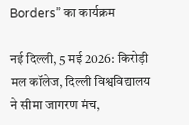Borders” का कार्यक्रम

नई दिल्ली, 5 मई 2026: किरोड़ी मल कॉलेज, दिल्ली विश्वविद्यालय ने सीमा जागरण मंच,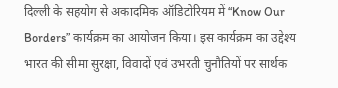दिल्ली के सहयोग से अकादमिक ऑडिटोरियम में “Know Our Borders” कार्यक्रम का आयोजन किया। इस कार्यक्रम का उद्देश्य भारत की सीमा सुरक्षा, विवादों एवं उभरती चुनौतियों पर सार्थक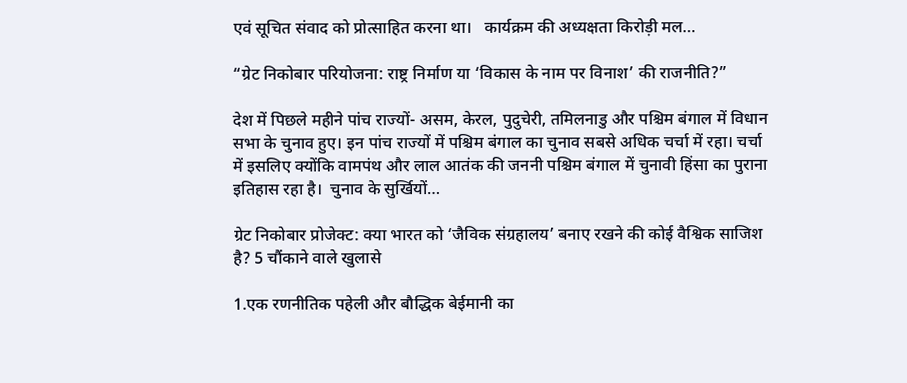एवं सूचित संवाद को प्रोत्साहित करना था।   कार्यक्रम की अध्यक्षता किरोड़ी मल…

“ग्रेट निकोबार परियोजना: राष्ट्र निर्माण या ‘विकास के नाम पर विनाश’ की राजनीति?”

देश में पिछले महीने पांच राज्यों- असम, केरल, पुदुचेरी, तमिलनाडु और पश्चिम बंगाल में विधान सभा के चुनाव हुए। इन पांच राज्यों में पश्चिम बंगाल का चुनाव सबसे अधिक चर्चा में रहा। चर्चा में इसलिए क्योंकि वामपंथ और लाल आतंक की जननी पश्चिम बंगाल में चुनावी हिंसा का पुराना इतिहास रहा है।  चुनाव के सुर्खियों…

ग्रेट निकोबार प्रोजेक्ट: क्या भारत को ‘जैविक संग्रहालय’ बनाए रखने की कोई वैश्विक साजिश है? 5 चौंकाने वाले खुलासे

1.एक रणनीतिक पहेली और बौद्धिक बेईमानी का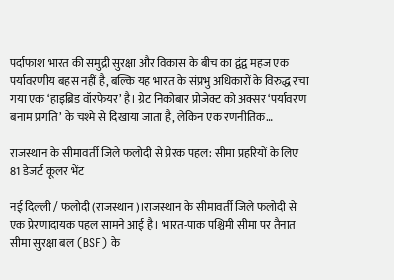पर्दाफाश भारत की समुद्री सुरक्षा और विकास के बीच का द्वंद्व महज एक पर्यावरणीय बहस नहीं है, बल्कि यह भारत के संप्रभु अधिकारों के विरुद्ध रचा गया एक ‘हाइब्रिड वॉरफेयर’ है। ग्रेट निकोबार प्रोजेक्ट को अक्सर ‘पर्यावरण बनाम प्रगति’ के चश्मे से दिखाया जाता है, लेकिन एक रणनीतिक…

राजस्थान के सीमावर्ती जिले फलोदी से प्रेरक पहल: सीमा प्रहरियों के लिए 81 डेजर्ट कूलर भेंट

नई दिल्ली / फलोदी (राजस्थान)।राजस्थान के सीमावर्ती जिले फलोदी से एक प्रेरणादायक पहल सामने आई है। भारत-पाक पश्चिमी सीमा पर तैनात सीमा सुरक्षा बल (BSF) के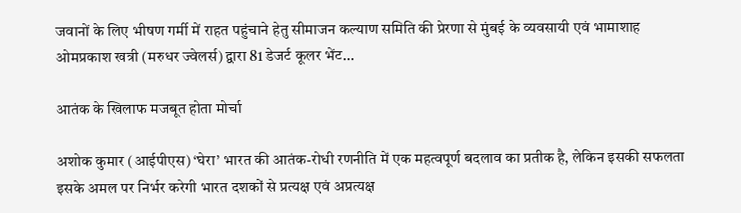जवानों के लिए भीषण गर्मी में राहत पहुंचाने हेतु सीमाजन कल्याण समिति की प्रेरणा से मुंबई के व्यवसायी एवं भामाशाह ओमप्रकाश खत्री (मरुधर ज्वेलर्स) द्वारा 81 डेजर्ट कूलर भेंट…

आतंक के खिलाफ मजबूत होता मोर्चा

अशोक कुमार (आईपीएस) ‘घेरा’ भारत की आतंक-रोधी रणनीति में एक महत्वपूर्ण बदलाव का प्रतीक है, लेकिन इसकी सफलता इसके अमल पर निर्भर करेगी भारत दशकों से प्रत्यक्ष एवं अप्रत्यक्ष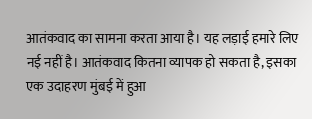आतंकवाद का सामना करता आया है। यह लड़ाई हमारे लिए नई नहीं है। आतंकवाद कितना व्यापक हो सकता है, इसका एक उदाहरण मुंबई में हुआ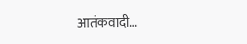आतंकवादी…